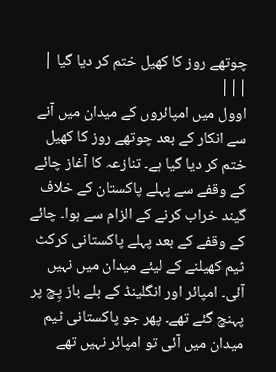چوتھے روز کا کھیل ختم کر دیا گیا | |||
اوول میں امپائروں کے میدان میں آنے سے انکار کے بعد چوتھے روز کا کھیل ختم کر دیا گیا ہے۔ تنازعہ کا آغاز چائے کے وقفے سے پہلے پاکستان کے خلاف گیند خراب کرنے کے الزام سے ہوا۔ چائے کے وقفے کے بعد پہلے پاکستانی کرکٹ ٹیم کھیلنے کے لیئے میدان میں نہیں آئی۔ امپائر اور انگلینڈ کے بلے باز پِچ پر پہنچ گئے تھے۔ پھر جو پاکستانی ٹیم میدان میں آئی تو امپائر نہیں تھے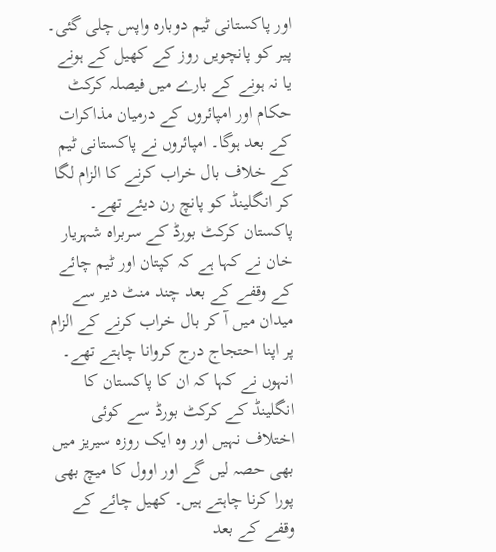اور پاکستانی ٹیم دوبارہ واپس چلی گئی۔ پیر کو پانچویں روز کے کھیل کے ہونے یا نہ ہونے کے بارے میں فیصلہ کرکٹ حکام اور امپائروں کے درمیان مذاکرات کے بعد ہوگا۔ امپائروں نے پاکستانی ٹیم کے خلاف بال خراب کرنے کا الزام لگا کر انگلینڈ کو پانچ رن دیئے تھے۔ پاکستان کرکٹ بورڈ کے سربراہ شہریار خان نے کہا ہے کہ کپتان اور ٹیم چائے کے وقفے کے بعد چند منٹ دیر سے میدان میں آ کر بال خراب کرنے کے الزام پر اپنا احتجاج درج کروانا چاہتے تھے۔ انہوں نے کہا کہ ان کا پاکستان کا انگلینڈ کے کرکٹ بورڈ سے کوئی اختلاف نہیں اور وہ ایک روزہ سیریز میں بھی حصہ لیں گے اور اوول کا میچ بھی پورا کرنا چاہتے ہیں۔ کھیل چائے کے وقفے کے بعد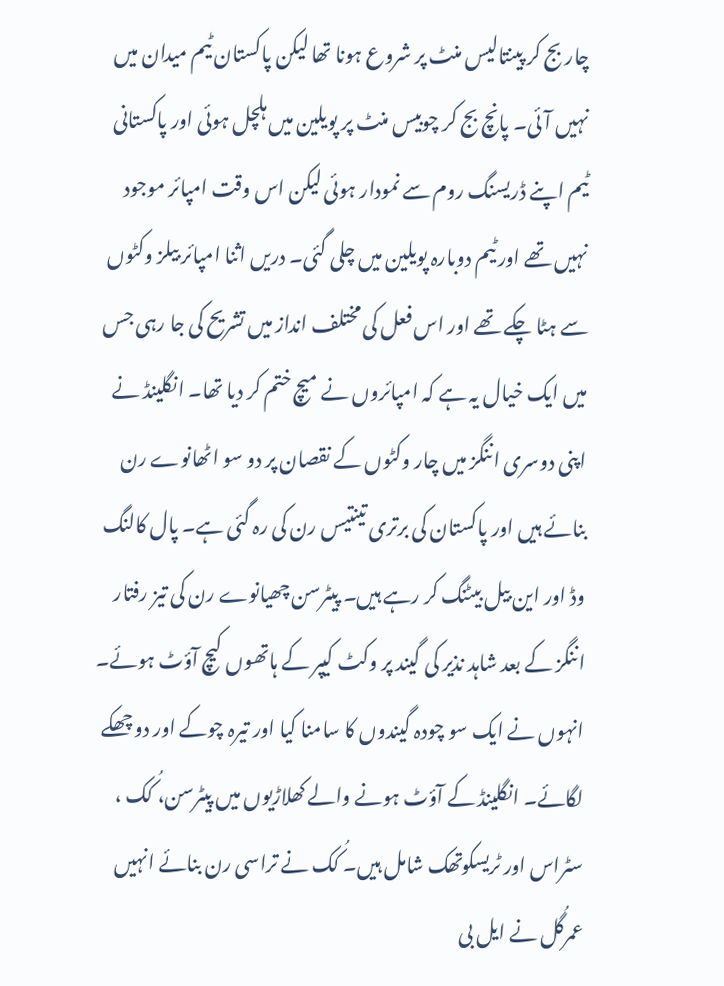چار بج کر پینتالیس منٹ پر شروع ہونا تھا لیکن پاکستان ٹیم میدان میں نہیں آئی۔ پانچ بج کر چوبیس منٹ پر پویلین میں ہلچل ہوئی اور پاکستانی ٹیم اپنے ڈریسنگ روم سے نمودار ہوئی لیکن اس وقت امپائر موجود نہیں تھے اور ٹیم دوبارہ پویلین میں چلی گئی۔ دریں اثنا امپائر بیلز وکٹوں سے ہٹا چکے تھے اور اس فعل کی مختلف انداز میں تشریح کی جا رہی جس میں ایک خیال یہ ہے کہ امپائروں نے میچ ختم کر دیا تھا۔ انگلینڈ نے اپنی دوسری اننگز میں چار وکٹوں کے نقصان پر دو سو اٹھانوے رن بنائے ہیں اور پاکستان کی برتری تینتیس رن کی رہ گئی ہے۔ پال کالنگ وڈ اور این بیل بیٹنگ کر رہے ہیں۔ پیٹرسن چھیانوے رن کی تیز رفتار اننگز کے بعد شاہد نذیر کی گیند پر وکٹ کیپر کے ہاتھوں کیچ آؤٹ ہوئے۔ انہوں نے ایک سو چودہ گیندوں کا سامنا کیا اور تیرہ چوکے اور دو چھکے لگائے۔ انگلینڈ کے آؤٹ ہونے والے کھلاڑیوں میں پیٹرسن، کُک ، سٹراس اور ٹریسکوتھک شامل ہیں۔ کُک نے تراسی رن بنائے انہیں عمرگُل نے ایل بی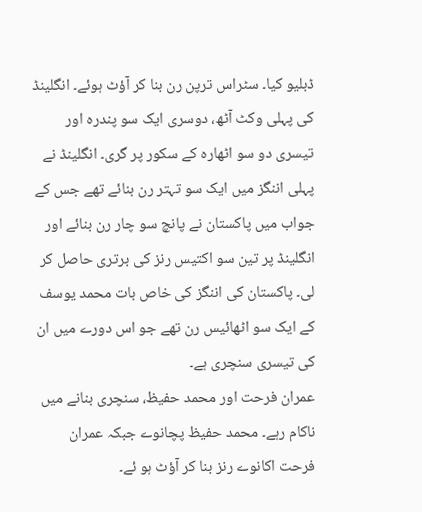ڈبلیو کیا۔ سٹراس ترپن رن بنا کر آؤٹ ہوئے۔ انگلینڈ کی پہلی وکٹ آٹھ، دوسری ایک سو پندرہ اور تیسری دو سو اٹھارہ کے سکور پر گری۔ انگلینڈ نے پہلی اننگز میں ایک سو تہتر رن بنائے تھے جس کے جواب میں پاکستان نے پانچ سو چار رن بنائے اور انگلینڈ پر تین سو اکتیس رنز کی برتری حاصل کر لی۔ پاکستان کی اننگز کی خاص بات محمد یوسف کے ایک سو اٹھائیس رن تھے جو اس دورے میں ان کی تیسری سنچری ہے۔
عمران فرحت اور محمد حفیظ، سنچری بنانے میں ناکام رہے۔ محمد حفیظ پچانوے جبکہ عمران فرحت اکانوے رنز بنا کر آؤٹ ہو ئے۔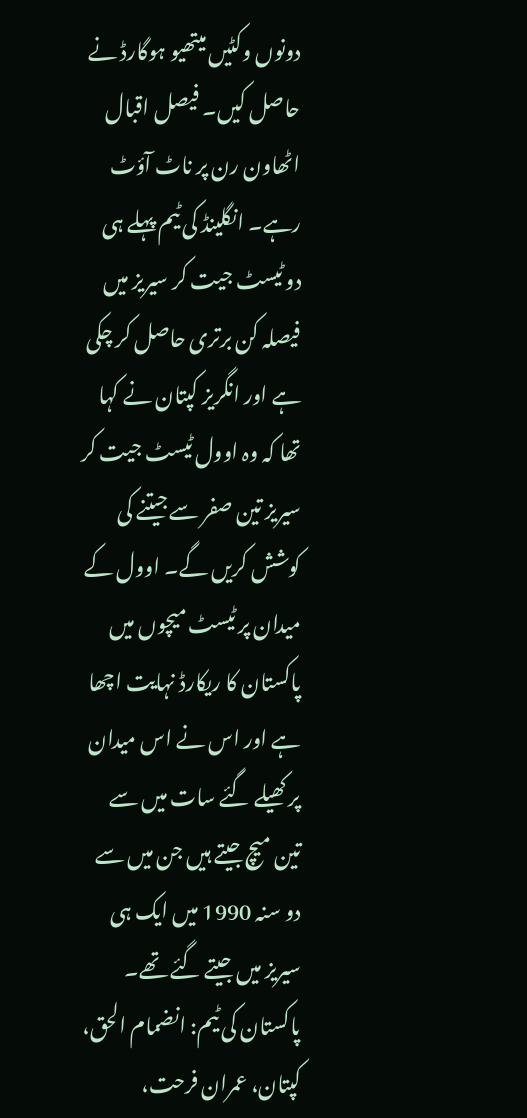دونوں وکٹیں میتھیو ہوگارڈ نے حاصل کیں۔ فیصل اقبال اٹھاون رن پر ناٹ آؤٹ رہے۔ انگلینڈ کی ٹیم پہلے ہی دو ٹیسٹ جیت کر سیریز میں فیصلہ کن برتری حاصل کر چکی ہے اور انگریز کپتان نے کہا تھا کہ وہ اوول ٹیسٹ جیت کر سیریز تین صفر سے جیتنے کی کوشش کریں گے۔ اوول کے میدان پر ٹیسٹ میچوں میں پاکستان کا ریکارڈ نہایت اچھا ہے اور اس نے اس میدان پر کھیلے گئے سات میں سے تین میچ جیتے ہیں جن میں سے دو سنہ 1990 میں ایک ہی سیریز میں جیتے گئے تھے۔ پاکستان کی ٹیم: انضمام الحق، کپتان، عمران فرحت،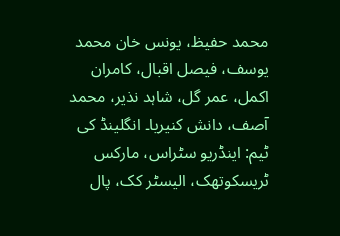محمد حفیظ، یونس خان محمد یوسف، فیصل اقبال، کامران اکمل، عمر گل، شاہد نذیر، محمد آصف، دانش کنیریا۔ انگلینڈ کی ٹیم: اینڈریو سٹراس، مارکس ٹریسکوتھک، الیسٹر کک، پال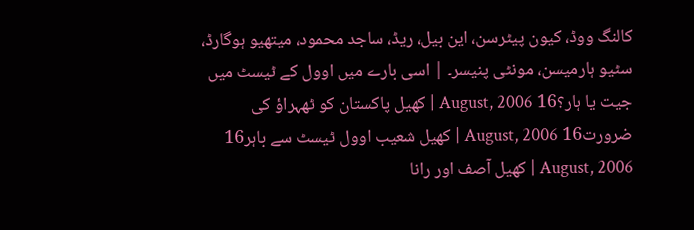کالنگ ووڈ، کیون پیٹرسن، این بیل، ریڈ، ساجد محمود، میتھیو ہوگارڈ، سٹیو ہارمیسن، مونٹی پنیسر۔ | اسی بارے میں اوول کے ٹیسٹ میں جیت یا ہار؟16 August, 2006 | کھیل پاکستان کو ٹھہراؤ کی ضرورت16 August, 2006 | کھیل شعیب اوول ٹیسٹ سے باہر16 August, 2006 | کھیل آصف اور رانا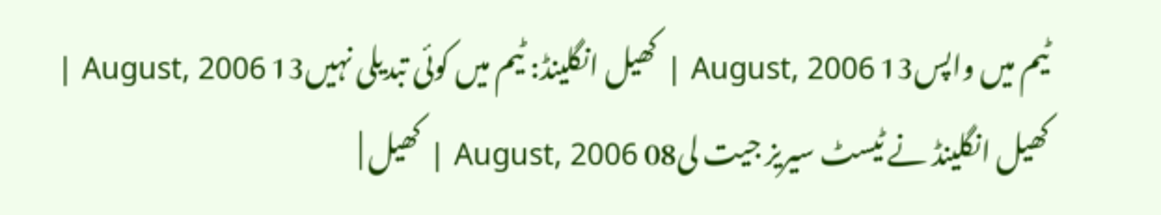ٹیم میں واپس13 August, 2006 | کھیل انگلینڈ: ٹیم میں کوئی تبدیلی نہیں13 August, 2006 | کھیل انگلینڈ نے ٹیسٹ سیریز جیت لی08 August, 2006 | کھیل |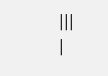|||
|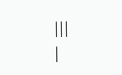|||
|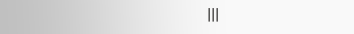|||